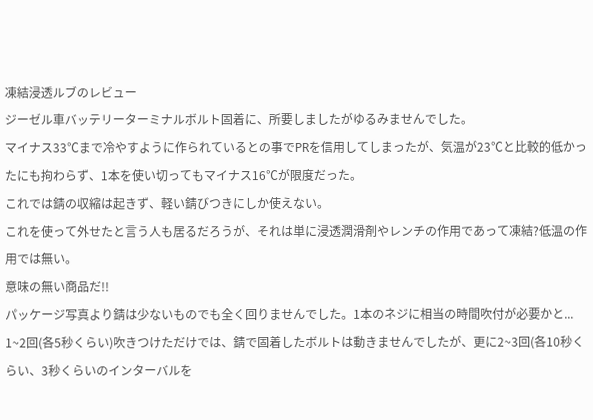凍結浸透ルブのレビュー
ジーゼル車バッテリーターミナルボルト固着に、所要しましたがゆるみませんでした。
マイナス33℃まで冷やすように作られているとの事でPRを信用してしまったが、気温が23℃と比較的低かったにも拘わらず、1本を使い切ってもマイナス16℃が限度だった。
これでは錆の収縮は起きず、軽い錆びつきにしか使えない。
これを使って外せたと言う人も居るだろうが、それは単に浸透潤滑剤やレンチの作用であって凍結?低温の作用では無い。
意味の無い商品だ!!
パッケージ写真より錆は少ないものでも全く回りませんでした。1本のネジに相当の時間吹付が必要かと...
1~2回(各5秒くらい)吹きつけただけでは、錆で固着したボルトは動きませんでしたが、更に2~3回(各10秒くらい、3秒くらいのインターバルを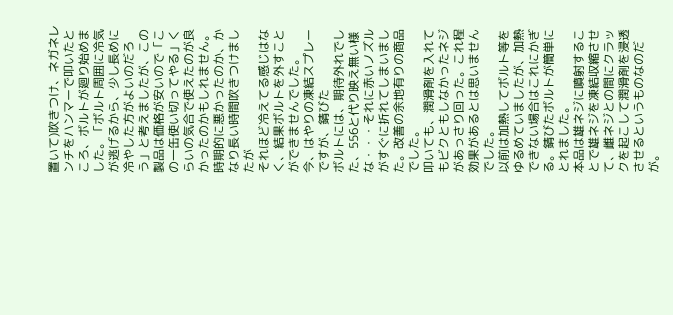置いて)吹きつけ、ネガネレンチをハンマーで叩いたところ、ボルトが廻り始めました。「ボルト周囲に冷気が逃げるから、少し長めに冷やした方がよいのだろう」と考えましたが、この製品は価格が安いので「この一缶使い切ってやる」くらいの気合で使えたのが良かったのかもしれません。
時期的に悪かったのか、かなり長い時間吹きつけましたが
それほど冷えてる感じはなく、結果ボルトを外すことができませんでした。
今、はやりの凍結スプレーですが、錆びた
ボルトには、期待外れでした、556と代り映え無い様な・・・それに赤いノズルがすぐに折れてしまいました。改善の余地有りの商品でした。
叩いても、潤滑剤を入れてもビクともしなかったネジがあっさり回った。これ程効果があるとは思いませんでした。
以前は加熱してボルト等をゆるめていましたが、加熱できない場合はこれにかぎる。錆びたボルトが簡単にとれました。
本品は雄ネジに噴射することで雄ネジを凍結収縮させて、雌ネジとの間にクラックを起こして潤滑剤を浸透させるというものなのだが。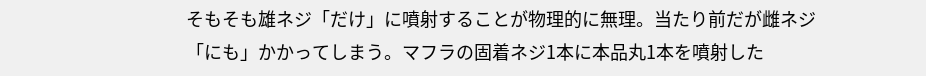そもそも雄ネジ「だけ」に噴射することが物理的に無理。当たり前だが雌ネジ「にも」かかってしまう。マフラの固着ネジ1本に本品丸1本を噴射した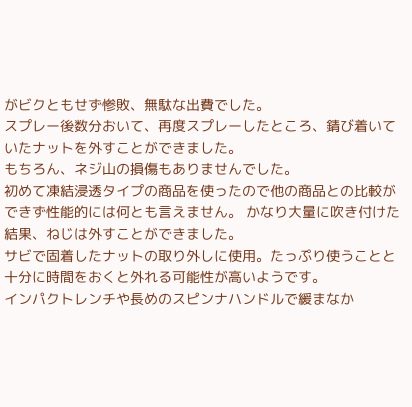がビクともせず惨敗、無駄な出費でした。
スプレー後数分おいて、再度スプレーしたところ、錆び着いていたナットを外すことができました。
もちろん、ネジ山の損傷もありませんでした。
初めて凍結浸透タイプの商品を使ったので他の商品との比較ができず性能的には何とも言えません。 かなり大量に吹き付けた結果、ねじは外すことができました。
サビで固着したナットの取り外しに使用。たっぷり使うことと十分に時間をおくと外れる可能性が高いようです。
インパクトレンチや長めのスピンナハンドルで緩まなか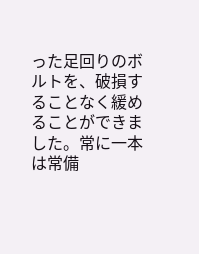った足回りのボルトを、破損することなく緩めることができました。常に一本は常備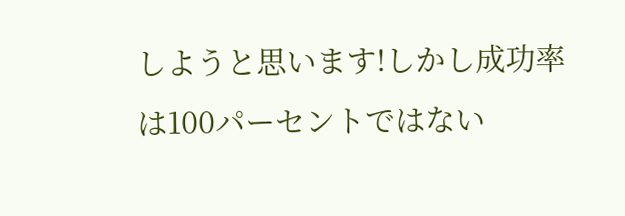しようと思います!しかし成功率は100パーセントではない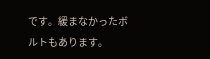です。緩まなかったボルトもあります。